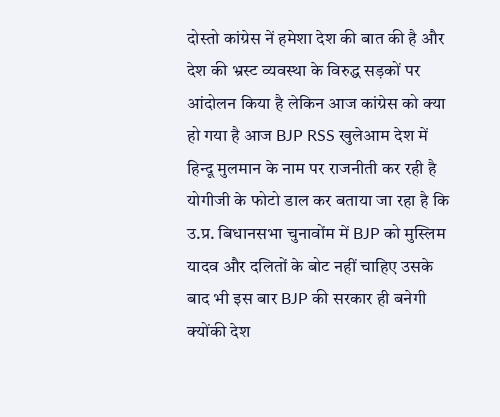दोस्तो कांग्रेस नें हमेशा देश की बात की है और देश की भ्रस्ट व्यवस्था के विरुद्ध सड़कों पर आंदोलन किया है लेकिन आज कांग्रेस को क्या हो गया है आज BJP RSS खुलेआम देश में हिन्दू मुलमान के नाम पर राजनीती कर रही है योगीजी के फोटो डाल कर बताया जा रहा है कि उ.प्र. बिधानसभा चुनावोंम में BJP को मुस्लिम यादव और दलितों के बोट नहीं चाहिए उसके बाद भी इस बार BJP की सरकार ही बनेगी क्योंकी देश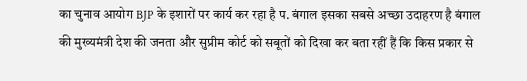का चुनाव आयोग BJP के इशारों पर कार्य कर रहा है प. बंगाल इसका सबसे अच्छा उदाहरण है बंगाल की मुख्यमंत्री देश की जनता और सुप्रीम कोर्ट को सबूतों को दिखा कर बता रहीं हैं कि किस प्रकार से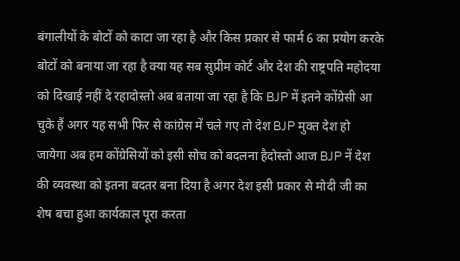बंगालीयों के बोटों को काटा जा रहा है और किस प्रकार से फार्म 6 का प्रयोग करके बोटों को बनाया जा रहा है क्या यह सब सुप्रीम कोर्ट और देश की राष्ट्रपति महोदया को दिखाई नहीं दे रहादोस्तो अब बताया जा रहा है कि BJP में इतने कोंग्रेसी आ चुके हैं अगर यह सभी फिर से कांग्रेस में चले गए तो देश BJP मुक्त देश हो जायेगा अब हम कोंग्रेसियों को इसी सोच को बदलना हैदोस्तो आज BJP नें देश की व्यवस्था को इतना बदतर बना दिया है अगर देश इसी प्रकार से मोदी जी का शेष बचा हुआ कार्यकाल पूरा करता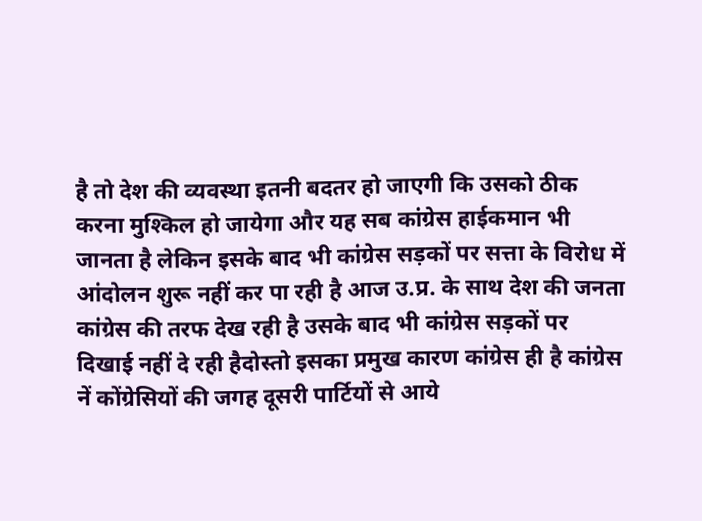है तो देश की व्यवस्था इतनी बदतर हो जाएगी कि उसको ठीक करना मुश्किल हो जायेगा और यह सब कांग्रेस हाईकमान भी जानता है लेकिन इसके बाद भी कांग्रेस सड़कों पर सत्ता के विरोध में आंदोलन शुरू नहीं कर पा रही है आज उ.प्र. के साथ देश की जनता कांग्रेस की तरफ देख रही है उसके बाद भी कांग्रेस सड़कों पर दिखाई नहीं दे रही हैदोस्तो इसका प्रमुख कारण कांग्रेस ही है कांग्रेस नें कोंग्रेसियों की जगह दूसरी पार्टियों से आये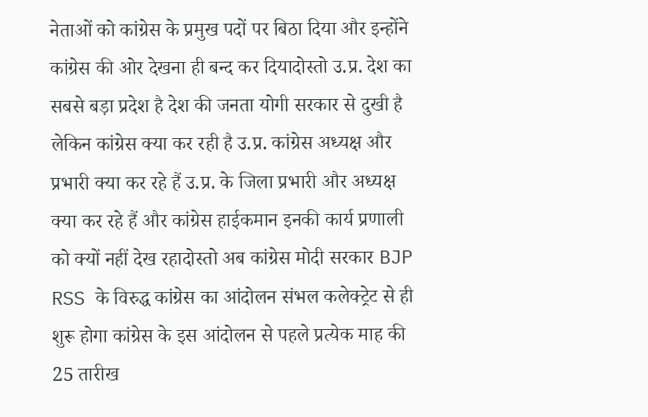नेताओं को कांग्रेस के प्रमुख पदों पर बिठा दिया और इन्होंने कांग्रेस की ओर देखना ही बन्द कर दियादोस्तो उ.प्र. देश का सबसे बड़ा प्रदेश है देश की जनता योगी सरकार से दुखी है लेकिन कांग्रेस क्या कर रही है उ.प्र. कांग्रेस अध्यक्ष और प्रभारी क्या कर रहे हैं उ.प्र. के जिला प्रभारी और अध्यक्ष क्या कर रहे हैं और कांग्रेस हाईकमान इनकी कार्य प्रणाली को क्यों नहीं देख रहादोस्तो अब कांग्रेस मोदी सरकार BJP RSS के विरुद्ध कांग्रेस का आंदोलन संभल कलेक्ट्रेट से ही शुरू होगा कांग्रेस के इस आंदोलन से पहले प्रत्येक माह की 25 तारीख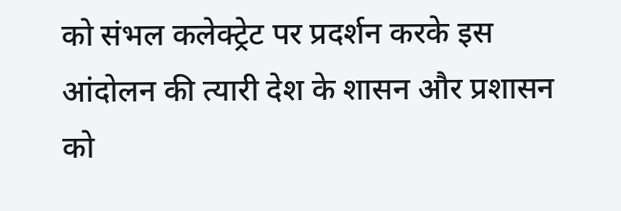को संभल कलेक्ट्रेट पर प्रदर्शन करके इस आंदोलन की त्यारी देश के शासन और प्रशासन को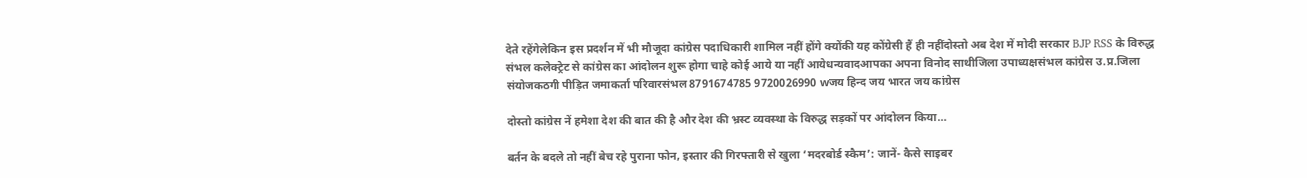देते रहेंगेलेकिन इस प्रदर्शन में भी मौजूदा कांग्रेस पदाधिकारी शामिल नहीं होंगे क्योंकी यह कोंग्रेसी हैं ही नहींदोस्तो अब देश में मोदी सरकार BJP RSS के विरुद्ध संभल कलेक्ट्रेट से कांग्रेस का आंदोलन शुरू होगा चाहे कोई आये या नहीं आयेधन्यवादआपका अपना विनोद साथीजिला उपाध्यक्षसंभल कांग्रेस उ.प्र.जिला संयोजकठगी पीड़ित जमाकर्ता परिवारसंभल8791674785 9720026990 wजय हिन्द जय भारत जय कांग्रेस

दोस्तो कांग्रेस नें हमेशा देश की बात की है और देश की भ्रस्ट व्यवस्था के विरुद्ध सड़कों पर आंदोलन किया…

बर्तन के बदले तो नहीं बेच रहे पुराना फोन, इस्तार की गिरफ्तारी से खुला ‘मदरबोर्ड स्कैम’: जानें- कैसे साइबर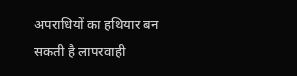अपराधियों का हथियार बन सकती है लापरवाही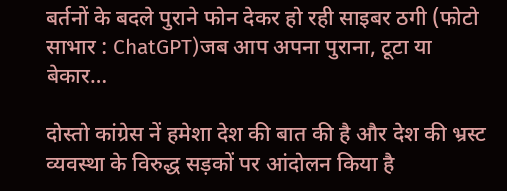बर्तनों के बदले पुराने फोन देकर हो रही साइबर ठगी (फोटो साभार : ChatGPT)जब आप अपना पुराना, टूटा या बेकार…

दोस्तो कांग्रेस नें हमेशा देश की बात की है और देश की भ्रस्ट व्यवस्था के विरुद्ध सड़कों पर आंदोलन किया है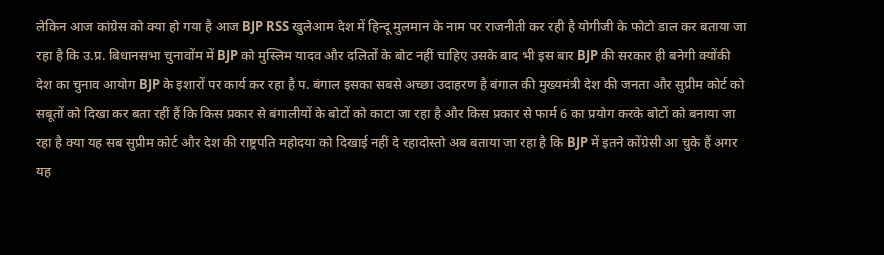लेकिन आज कांग्रेस को क्या हो गया है आज BJP RSS खुलेआम देश में हिन्दू मुलमान के नाम पर राजनीती कर रही है योगीजी के फोटो डाल कर बताया जा रहा है कि उ.प्र. बिधानसभा चुनावोंम में BJP को मुस्लिम यादव और दलितों के बोट नहीं चाहिए उसके बाद भी इस बार BJP की सरकार ही बनेगी क्योंकी देश का चुनाव आयोग BJP के इशारों पर कार्य कर रहा है प. बंगाल इसका सबसे अच्छा उदाहरण है बंगाल की मुख्यमंत्री देश की जनता और सुप्रीम कोर्ट को सबूतों को दिखा कर बता रहीं हैं कि किस प्रकार से बंगालीयों के बोटों को काटा जा रहा है और किस प्रकार से फार्म 6 का प्रयोग करके बोटों को बनाया जा रहा है क्या यह सब सुप्रीम कोर्ट और देश की राष्ट्रपति महोदया को दिखाई नहीं दे रहादोस्तो अब बताया जा रहा है कि BJP में इतने कोंग्रेसी आ चुके हैं अगर यह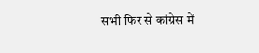सभी फिर से कांग्रेस में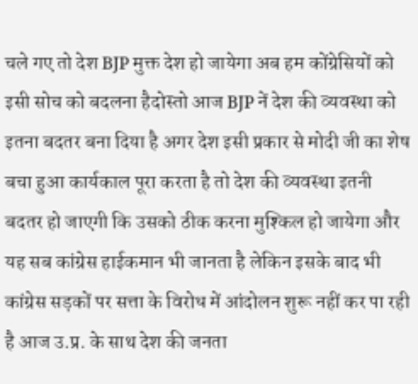चले गए तो देश BJP मुक्त देश हो जायेगा अब हम कोंग्रेसियों को इसी सोच को बदलना हैदोस्तो आज BJP नें देश की व्यवस्था को इतना बदतर बना दिया है अगर देश इसी प्रकार से मोदी जी का शेष बचा हुआ कार्यकाल पूरा करता है तो देश की व्यवस्था इतनी बदतर हो जाएगी कि उसको ठीक करना मुश्किल हो जायेगा और यह सब कांग्रेस हाईकमान भी जानता है लेकिन इसके बाद भी कांग्रेस सड़कों पर सत्ता के विरोध में आंदोलन शुरू नहीं कर पा रही है आज उ.प्र. के साथ देश की जनता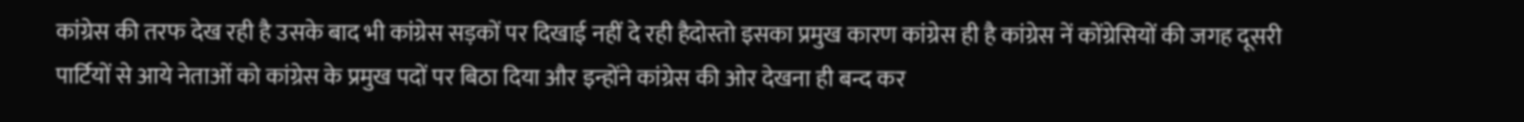कांग्रेस की तरफ देख रही है उसके बाद भी कांग्रेस सड़कों पर दिखाई नहीं दे रही हैदोस्तो इसका प्रमुख कारण कांग्रेस ही है कांग्रेस नें कोंग्रेसियों की जगह दूसरी पार्टियों से आये नेताओं को कांग्रेस के प्रमुख पदों पर बिठा दिया और इन्होंने कांग्रेस की ओर देखना ही बन्द कर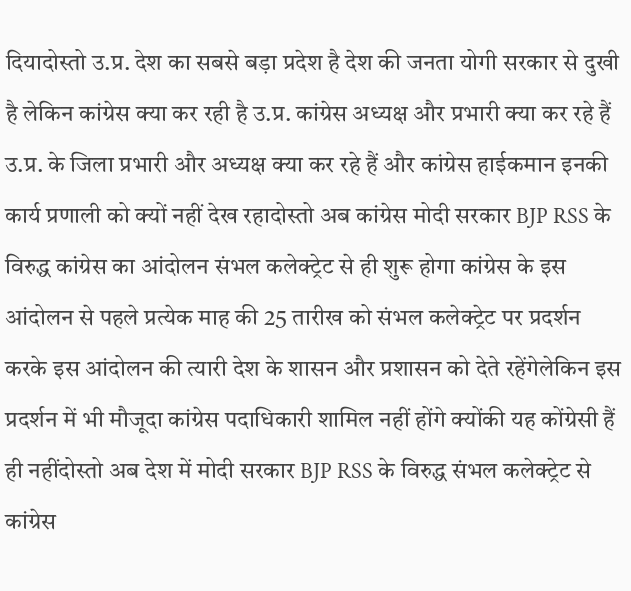दियादोस्तो उ.प्र. देश का सबसे बड़ा प्रदेश है देश की जनता योगी सरकार से दुखी है लेकिन कांग्रेस क्या कर रही है उ.प्र. कांग्रेस अध्यक्ष और प्रभारी क्या कर रहे हैं उ.प्र. के जिला प्रभारी और अध्यक्ष क्या कर रहे हैं और कांग्रेस हाईकमान इनकी कार्य प्रणाली को क्यों नहीं देख रहादोस्तो अब कांग्रेस मोदी सरकार BJP RSS के विरुद्ध कांग्रेस का आंदोलन संभल कलेक्ट्रेट से ही शुरू होगा कांग्रेस के इस आंदोलन से पहले प्रत्येक माह की 25 तारीख को संभल कलेक्ट्रेट पर प्रदर्शन करके इस आंदोलन की त्यारी देश के शासन और प्रशासन को देते रहेंगेलेकिन इस प्रदर्शन में भी मौजूदा कांग्रेस पदाधिकारी शामिल नहीं होंगे क्योंकी यह कोंग्रेसी हैं ही नहींदोस्तो अब देश में मोदी सरकार BJP RSS के विरुद्ध संभल कलेक्ट्रेट से कांग्रेस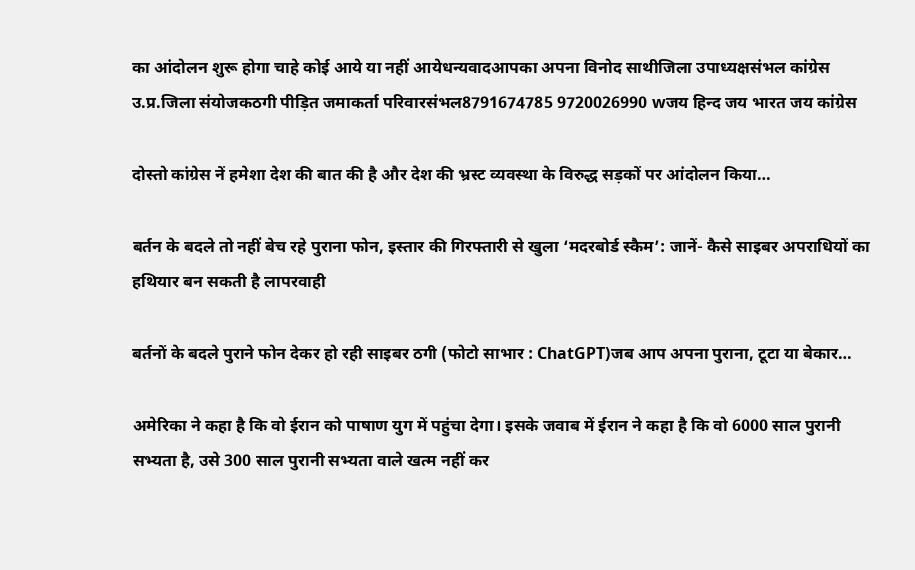का आंदोलन शुरू होगा चाहे कोई आये या नहीं आयेधन्यवादआपका अपना विनोद साथीजिला उपाध्यक्षसंभल कांग्रेस उ.प्र.जिला संयोजकठगी पीड़ित जमाकर्ता परिवारसंभल8791674785 9720026990 wजय हिन्द जय भारत जय कांग्रेस

दोस्तो कांग्रेस नें हमेशा देश की बात की है और देश की भ्रस्ट व्यवस्था के विरुद्ध सड़कों पर आंदोलन किया…

बर्तन के बदले तो नहीं बेच रहे पुराना फोन, इस्तार की गिरफ्तारी से खुला ‘मदरबोर्ड स्कैम’: जानें- कैसे साइबर अपराधियों का हथियार बन सकती है लापरवाही

बर्तनों के बदले पुराने फोन देकर हो रही साइबर ठगी (फोटो साभार : ChatGPT)जब आप अपना पुराना, टूटा या बेकार…

अमेरिका ने कहा है कि वो ईरान को पाषाण युग में पहुंचा देगा। इसके जवाब में ईरान ने कहा है कि वो 6000 साल पुरानी सभ्यता है, उसे 300 साल पुरानी सभ्यता वाले खत्म नहीं कर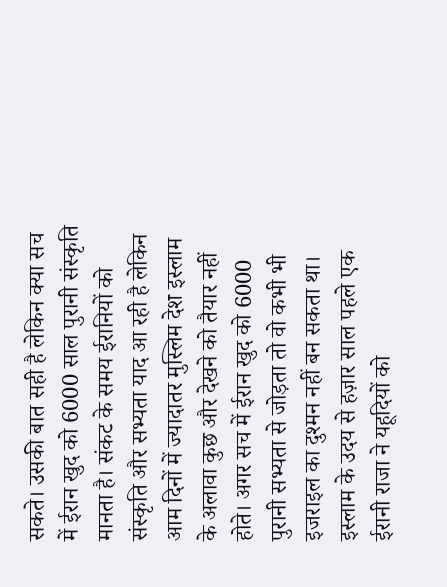सकते। उसकी बात सही है लेकिन क्या सच में ईरान खुद को 6000 साल पुरानी संस्कृति मानता है। संकट के समय ईरानियों को संस्कृति और सभ्यता याद आ रही है लेकिन आम दिनों में ज्यादातर मुस्लिम देश इस्लाम के अलावा कुछ और देखने को तैयार नहीं होते। अगर सच में ईरान खुद को 6000 पुरानी सभ्यता से जोड़ता तो वो कभी भी इजराइल का दुश्मन नहीं बन सकता था। इस्लाम के उदय से हज़ार साल पहले एक ईरानी राजा ने यहूदियों को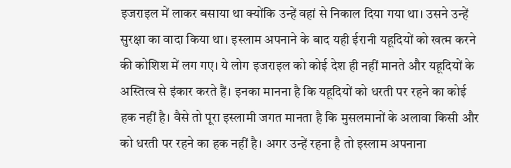इजराइल में लाकर बसाया था क्योंकि उन्हें वहां से निकाल दिया गया था। उसने उन्हें सुरक्षा का वादा किया था। इस्लाम अपनाने के बाद यही ईरानी यहूदियों को खत्म करने की कोशिश में लग गए। ये लोग इजराइल को कोई देश ही नहीं मानते और यहूदियों के अस्तित्व से इंकार करते हैं। इनका मानना है कि यहूदियों को धरती पर रहने का कोई हक नहीं है। वैसे तो पूरा इस्लामी जगत मानता है कि मुसलमानों के अलावा किसी और को धरती पर रहने का हक नहीं है। अगर उन्हें रहना है तो इस्लाम अपनाना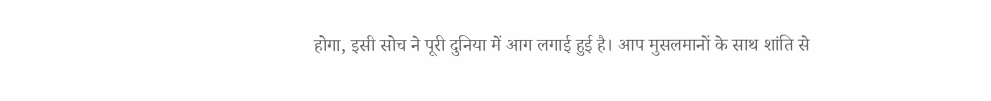होगा, इसी सोच ने पूरी दुनिया में आग लगाई हुई है। आप मुसलमानों के साथ शांति से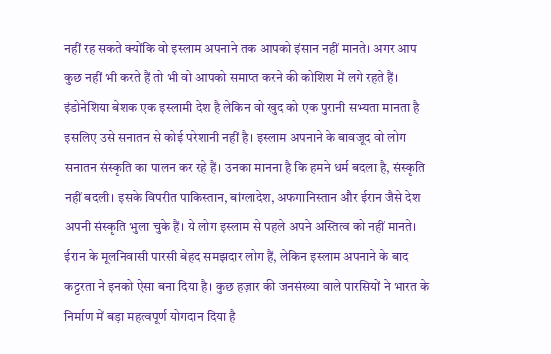नहीं रह सकते क्योंकि वो इस्लाम अपनाने तक आपको इंसान नहीं मानते। अगर आप कुछ नहीं भी करते हैं तो भी वो आपको समाप्त करने की कोशिश में लगे रहते हैं। इंडोनेशिया बेशक एक इस्लामी देश है लेकिन वो खुद को एक पुरानी सभ्यता मानता है इसलिए उसे सनातन से कोई परेशानी नहीं है। इस्लाम अपनाने के बावजूद वो लोग सनातन संस्कृति का पालन कर रहे हैं। उनका मानना है कि हमने धर्म बदला है, संस्कृति नहीं बदली। इसके विपरीत पाकिस्तान, बांग्लादेश, अफगानिस्तान और ईरान जैसे देश अपनी संस्कृति भुला चुके हैं। ये लोग इस्लाम से पहले अपने अस्तित्व को नहीं मानते। ईरान के मूलनिवासी पारसी बेहद समझदार लोग हैं, लेकिन इस्लाम अपनाने के बाद कट्टरता ने इनको ऐसा बना दिया है। कुछ हज़ार की जनसंख्या वाले पारसियों ने भारत के निर्माण में बड़ा महत्वपूर्ण योगदान दिया है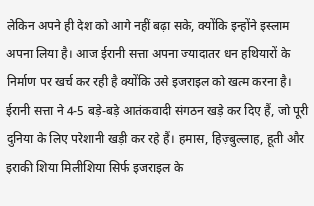लेकिन अपने ही देश को आगे नहीं बढ़ा सके, क्योंकि इन्होंने इस्लाम अपना लिया है। आज ईरानी सत्ता अपना ज्यादातर धन हथियारों के निर्माण पर खर्च कर रही है क्योंकि उसे इजराइल को खत्म करना है। ईरानी सत्ता ने 4-5 बड़े-बड़े आतंकवादी संगठन खड़े कर दिए हैं, जो पूरी दुनिया के लिए परेशानी खड़ी कर रहे हैं। हमास, हिज़्बुल्लाह, हूती और इराकी शिया मिलीशिया सिर्फ इजराइल के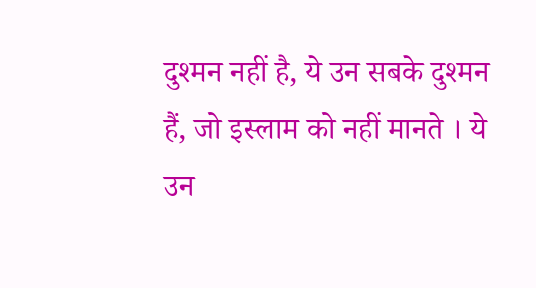दुश्मन नहीं है, ये उन सबके दुश्मन हैं, जो इस्लाम को नहीं मानते । ये उन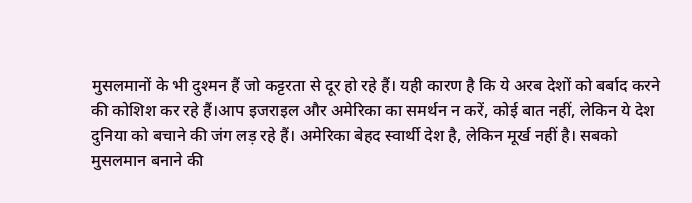मुसलमानों के भी दुश्मन हैं जो कट्टरता से दूर हो रहे हैं। यही कारण है कि ये अरब देशों को बर्बाद करने की कोशिश कर रहे हैं।आप इजराइल और अमेरिका का समर्थन न करें, कोई बात नहीं, लेकिन ये देश दुनिया को बचाने की जंग लड़ रहे हैं। अमेरिका बेहद स्वार्थी देश है, लेकिन मूर्ख नहीं है। सबको मुसलमान बनाने की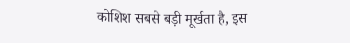कोशिश सबसे बड़ी मूर्खता है, इस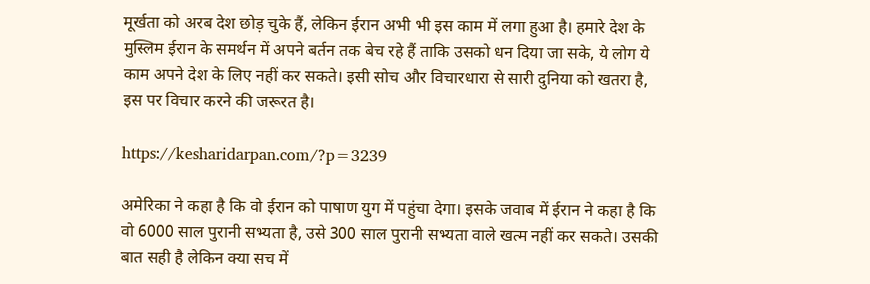मूर्खता को अरब देश छोड़ चुके हैं, लेकिन ईरान अभी भी इस काम में लगा हुआ है। हमारे देश के मुस्लिम ईरान के समर्थन में अपने बर्तन तक बेच रहे हैं ताकि उसको धन दिया जा सके, ये लोग ये काम अपने देश के लिए नहीं कर सकते। इसी सोच और विचारधारा से सारी दुनिया को खतरा है, इस पर विचार करने की जरूरत है।

https://kesharidarpan.com/?p=3239

अमेरिका ने कहा है कि वो ईरान को पाषाण युग में पहुंचा देगा। इसके जवाब में ईरान ने कहा है कि वो 6000 साल पुरानी सभ्यता है, उसे 300 साल पुरानी सभ्यता वाले खत्म नहीं कर सकते। उसकी बात सही है लेकिन क्या सच में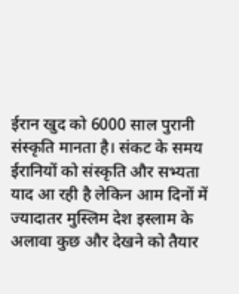ईरान खुद को 6000 साल पुरानी संस्कृति मानता है। संकट के समय ईरानियों को संस्कृति और सभ्यता याद आ रही है लेकिन आम दिनों में ज्यादातर मुस्लिम देश इस्लाम के अलावा कुछ और देखने को तैयार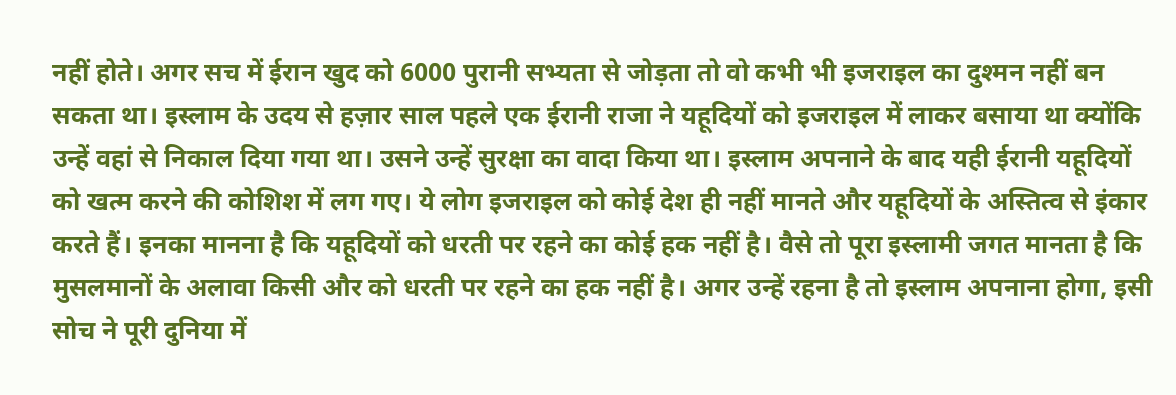नहीं होते। अगर सच में ईरान खुद को 6000 पुरानी सभ्यता से जोड़ता तो वो कभी भी इजराइल का दुश्मन नहीं बन सकता था। इस्लाम के उदय से हज़ार साल पहले एक ईरानी राजा ने यहूदियों को इजराइल में लाकर बसाया था क्योंकि उन्हें वहां से निकाल दिया गया था। उसने उन्हें सुरक्षा का वादा किया था। इस्लाम अपनाने के बाद यही ईरानी यहूदियों को खत्म करने की कोशिश में लग गए। ये लोग इजराइल को कोई देश ही नहीं मानते और यहूदियों के अस्तित्व से इंकार करते हैं। इनका मानना है कि यहूदियों को धरती पर रहने का कोई हक नहीं है। वैसे तो पूरा इस्लामी जगत मानता है कि मुसलमानों के अलावा किसी और को धरती पर रहने का हक नहीं है। अगर उन्हें रहना है तो इस्लाम अपनाना होगा, इसी सोच ने पूरी दुनिया में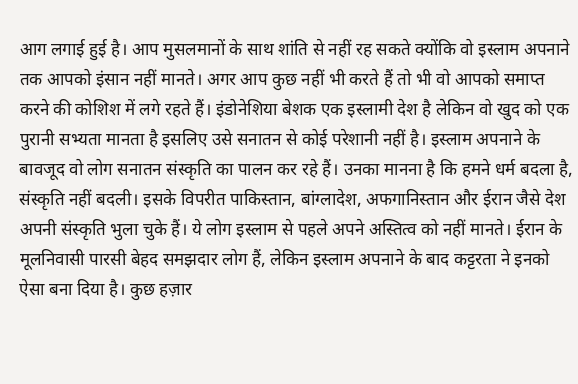आग लगाई हुई है। आप मुसलमानों के साथ शांति से नहीं रह सकते क्योंकि वो इस्लाम अपनाने तक आपको इंसान नहीं मानते। अगर आप कुछ नहीं भी करते हैं तो भी वो आपको समाप्त करने की कोशिश में लगे रहते हैं। इंडोनेशिया बेशक एक इस्लामी देश है लेकिन वो खुद को एक पुरानी सभ्यता मानता है इसलिए उसे सनातन से कोई परेशानी नहीं है। इस्लाम अपनाने के बावजूद वो लोग सनातन संस्कृति का पालन कर रहे हैं। उनका मानना है कि हमने धर्म बदला है, संस्कृति नहीं बदली। इसके विपरीत पाकिस्तान, बांग्लादेश, अफगानिस्तान और ईरान जैसे देश अपनी संस्कृति भुला चुके हैं। ये लोग इस्लाम से पहले अपने अस्तित्व को नहीं मानते। ईरान के मूलनिवासी पारसी बेहद समझदार लोग हैं, लेकिन इस्लाम अपनाने के बाद कट्टरता ने इनको ऐसा बना दिया है। कुछ हज़ार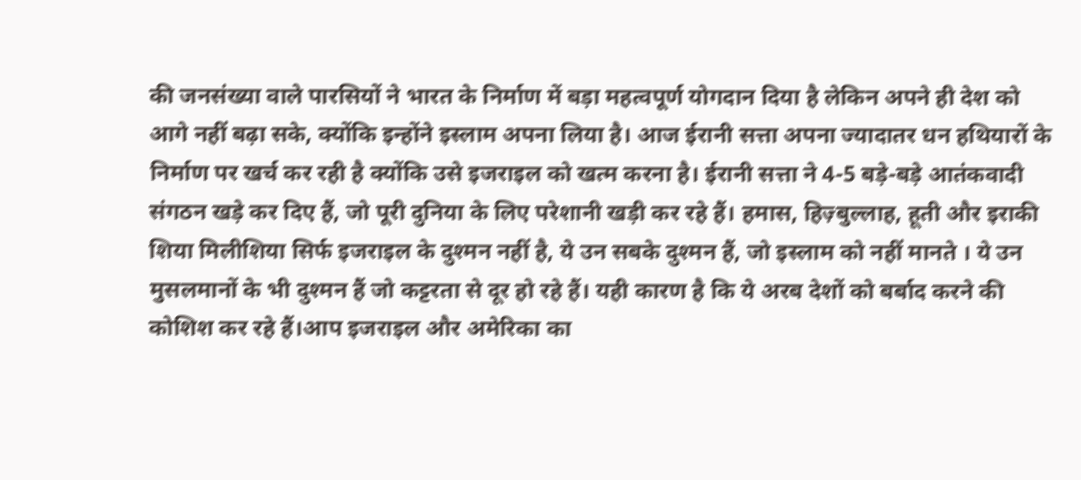की जनसंख्या वाले पारसियों ने भारत के निर्माण में बड़ा महत्वपूर्ण योगदान दिया है लेकिन अपने ही देश को आगे नहीं बढ़ा सके, क्योंकि इन्होंने इस्लाम अपना लिया है। आज ईरानी सत्ता अपना ज्यादातर धन हथियारों के निर्माण पर खर्च कर रही है क्योंकि उसे इजराइल को खत्म करना है। ईरानी सत्ता ने 4-5 बड़े-बड़े आतंकवादी संगठन खड़े कर दिए हैं, जो पूरी दुनिया के लिए परेशानी खड़ी कर रहे हैं। हमास, हिज़्बुल्लाह, हूती और इराकी शिया मिलीशिया सिर्फ इजराइल के दुश्मन नहीं है, ये उन सबके दुश्मन हैं, जो इस्लाम को नहीं मानते । ये उन मुसलमानों के भी दुश्मन हैं जो कट्टरता से दूर हो रहे हैं। यही कारण है कि ये अरब देशों को बर्बाद करने की कोशिश कर रहे हैं।आप इजराइल और अमेरिका का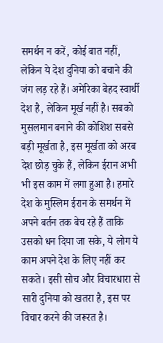समर्थन न करें, कोई बात नहीं, लेकिन ये देश दुनिया को बचाने की जंग लड़ रहे हैं। अमेरिका बेहद स्वार्थी देश है, लेकिन मूर्ख नहीं है। सबको मुसलमान बनाने की कोशिश सबसे बड़ी मूर्खता है, इस मूर्खता को अरब देश छोड़ चुके हैं, लेकिन ईरान अभी भी इस काम में लगा हुआ है। हमारे देश के मुस्लिम ईरान के समर्थन में अपने बर्तन तक बेच रहे हैं ताकि उसको धन दिया जा सके, ये लोग ये काम अपने देश के लिए नहीं कर सकते। इसी सोच और विचारधारा से सारी दुनिया को खतरा है, इस पर विचार करने की जरूरत है।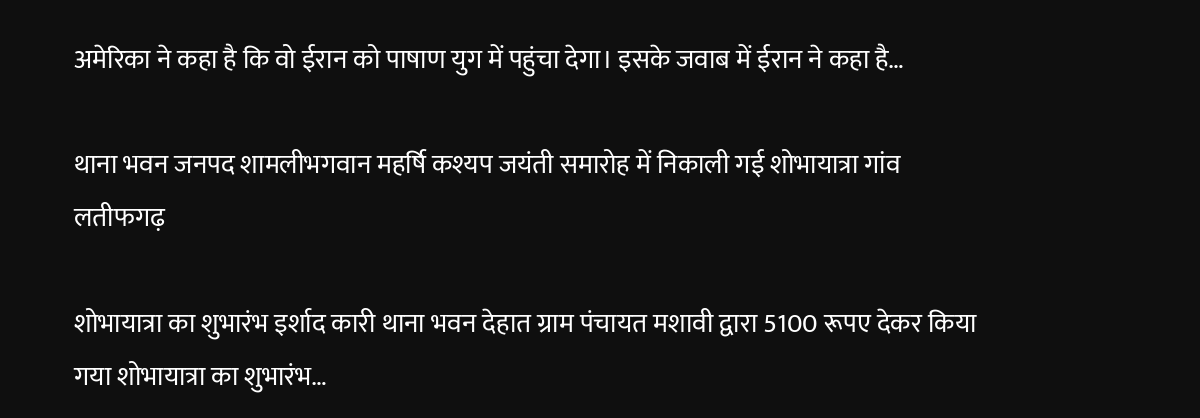अमेरिका ने कहा है कि वो ईरान को पाषाण युग में पहुंचा देगा। इसके जवाब में ईरान ने कहा है…

थाना भवन जनपद शामलीभगवान महर्षि कश्यप जयंती समारोह में निकाली गई शोभायात्रा गांव लतीफगढ़

शोभायात्रा का शुभारंभ इर्शाद कारी थाना भवन देहात ग्राम पंचायत मशावी द्वारा 5100 रूपए देकर किया गया शोभायात्रा का शुभारंभ…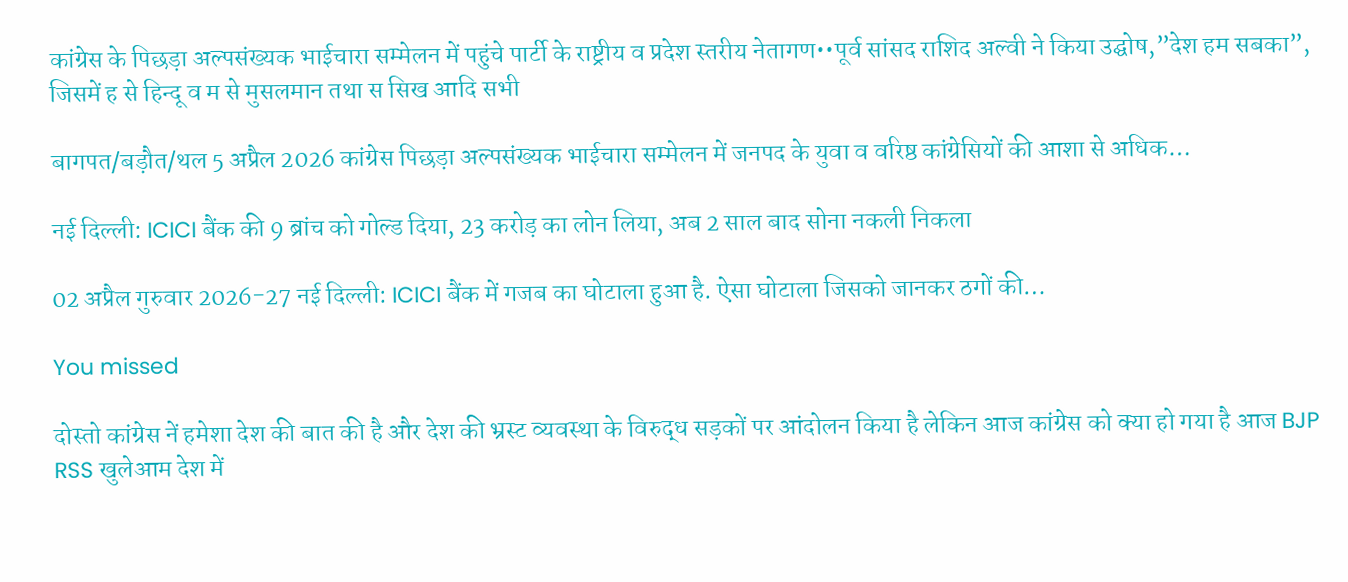कांग्रेस के पिछड़ा अल्पसंख्यक भाईचारा सम्मेलन में पहुंचे पार्टी के राष्ट्रीय व प्रदेश स्तरीय नेतागण••पूर्व सांसद राशिद अल्वी ने किया उद्घोष,”देश हम सबका”, जिसमें ह से हिन्दू व म से मुसलमान तथा स सिख आदि सभी

बागपत/बड़ौत/थल 5 अप्रैल 2026 कांग्रेस पिछड़ा अल्पसंख्यक भाईचारा सम्मेलन में जनपद के युवा व वरिष्ठ कांग्रेसियों की आशा से अधिक…

नई दिल्ली: ICICI बैंक की 9 ब्रांच को गोल्ड दिया, 23 करोड़ का लोन लिया, अब 2 साल बाद सोना नकली निकला

02 अप्रैल गुरुवार 2026-27 नई दिल्ली: ICICI बैंक में गजब का घोटाला हुआ है. ऐसा घोटाला जिसको जानकर ठगों की…

You missed

दोस्तो कांग्रेस नें हमेशा देश की बात की है और देश की भ्रस्ट व्यवस्था के विरुद्ध सड़कों पर आंदोलन किया है लेकिन आज कांग्रेस को क्या हो गया है आज BJP RSS खुलेआम देश में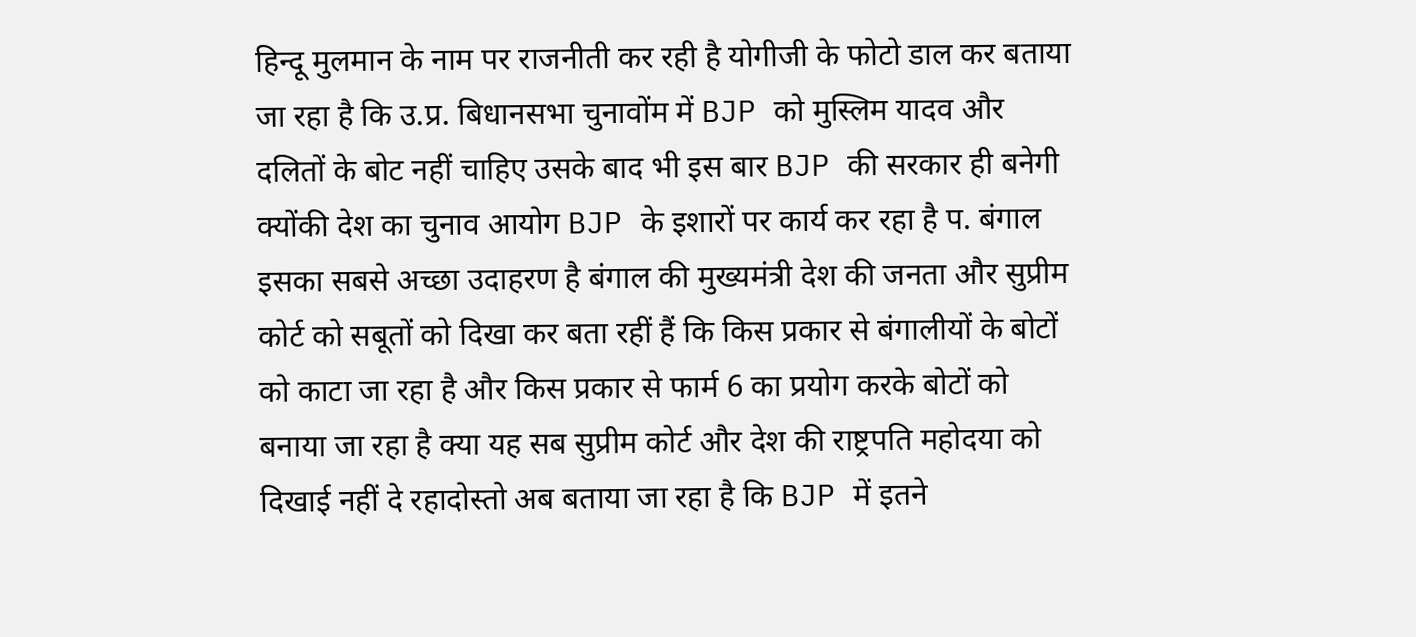हिन्दू मुलमान के नाम पर राजनीती कर रही है योगीजी के फोटो डाल कर बताया जा रहा है कि उ.प्र. बिधानसभा चुनावोंम में BJP को मुस्लिम यादव और दलितों के बोट नहीं चाहिए उसके बाद भी इस बार BJP की सरकार ही बनेगी क्योंकी देश का चुनाव आयोग BJP के इशारों पर कार्य कर रहा है प. बंगाल इसका सबसे अच्छा उदाहरण है बंगाल की मुख्यमंत्री देश की जनता और सुप्रीम कोर्ट को सबूतों को दिखा कर बता रहीं हैं कि किस प्रकार से बंगालीयों के बोटों को काटा जा रहा है और किस प्रकार से फार्म 6 का प्रयोग करके बोटों को बनाया जा रहा है क्या यह सब सुप्रीम कोर्ट और देश की राष्ट्रपति महोदया को दिखाई नहीं दे रहादोस्तो अब बताया जा रहा है कि BJP में इतने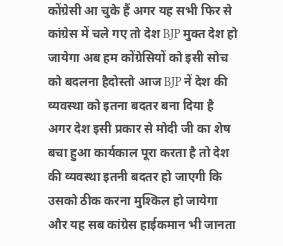कोंग्रेसी आ चुके हैं अगर यह सभी फिर से कांग्रेस में चले गए तो देश BJP मुक्त देश हो जायेगा अब हम कोंग्रेसियों को इसी सोच को बदलना हैदोस्तो आज BJP नें देश की व्यवस्था को इतना बदतर बना दिया है अगर देश इसी प्रकार से मोदी जी का शेष बचा हुआ कार्यकाल पूरा करता है तो देश की व्यवस्था इतनी बदतर हो जाएगी कि उसको ठीक करना मुश्किल हो जायेगा और यह सब कांग्रेस हाईकमान भी जानता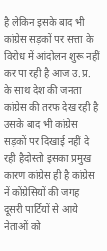है लेकिन इसके बाद भी कांग्रेस सड़कों पर सत्ता के विरोध में आंदोलन शुरू नहीं कर पा रही है आज उ.प्र. के साथ देश की जनता कांग्रेस की तरफ देख रही है उसके बाद भी कांग्रेस सड़कों पर दिखाई नहीं दे रही हैदोस्तो इसका प्रमुख कारण कांग्रेस ही है कांग्रेस नें कोंग्रेसियों की जगह दूसरी पार्टियों से आये नेताओं को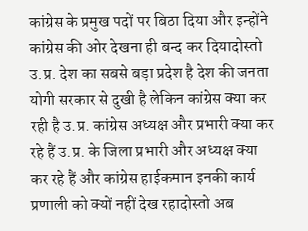कांग्रेस के प्रमुख पदों पर बिठा दिया और इन्होंने कांग्रेस की ओर देखना ही बन्द कर दियादोस्तो उ.प्र. देश का सबसे बड़ा प्रदेश है देश की जनता योगी सरकार से दुखी है लेकिन कांग्रेस क्या कर रही है उ.प्र. कांग्रेस अध्यक्ष और प्रभारी क्या कर रहे हैं उ.प्र. के जिला प्रभारी और अध्यक्ष क्या कर रहे हैं और कांग्रेस हाईकमान इनकी कार्य प्रणाली को क्यों नहीं देख रहादोस्तो अब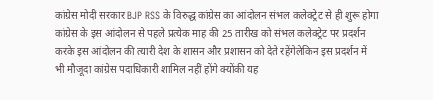कांग्रेस मोदी सरकार BJP RSS के विरुद्ध कांग्रेस का आंदोलन संभल कलेक्ट्रेट से ही शुरू होगा कांग्रेस के इस आंदोलन से पहले प्रत्येक माह की 25 तारीख को संभल कलेक्ट्रेट पर प्रदर्शन करके इस आंदोलन की त्यारी देश के शासन और प्रशासन को देते रहेंगेलेकिन इस प्रदर्शन में भी मौजूदा कांग्रेस पदाधिकारी शामिल नहीं होंगे क्योंकी यह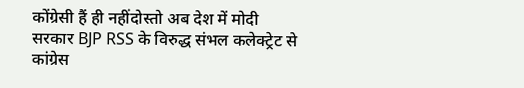कोंग्रेसी हैं ही नहींदोस्तो अब देश में मोदी सरकार BJP RSS के विरुद्ध संभल कलेक्ट्रेट से कांग्रेस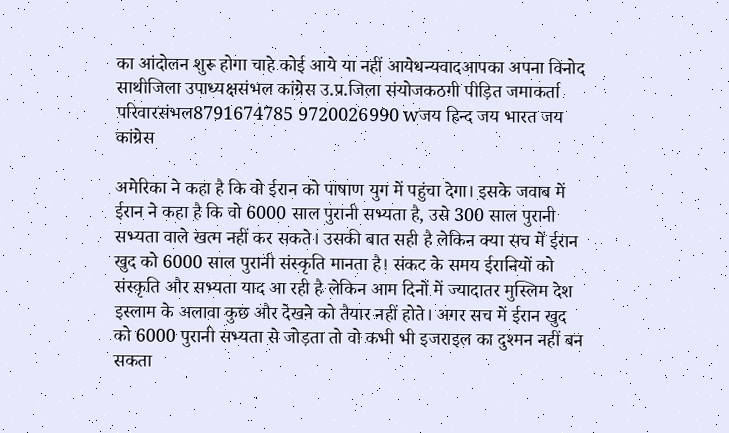का आंदोलन शुरू होगा चाहे कोई आये या नहीं आयेधन्यवादआपका अपना विनोद साथीजिला उपाध्यक्षसंभल कांग्रेस उ.प्र.जिला संयोजकठगी पीड़ित जमाकर्ता परिवारसंभल8791674785 9720026990 wजय हिन्द जय भारत जय कांग्रेस

अमेरिका ने कहा है कि वो ईरान को पाषाण युग में पहुंचा देगा। इसके जवाब में ईरान ने कहा है कि वो 6000 साल पुरानी सभ्यता है, उसे 300 साल पुरानी सभ्यता वाले खत्म नहीं कर सकते। उसकी बात सही है लेकिन क्या सच में ईरान खुद को 6000 साल पुरानी संस्कृति मानता है। संकट के समय ईरानियों को संस्कृति और सभ्यता याद आ रही है लेकिन आम दिनों में ज्यादातर मुस्लिम देश इस्लाम के अलावा कुछ और देखने को तैयार नहीं होते। अगर सच में ईरान खुद को 6000 पुरानी सभ्यता से जोड़ता तो वो कभी भी इजराइल का दुश्मन नहीं बन सकता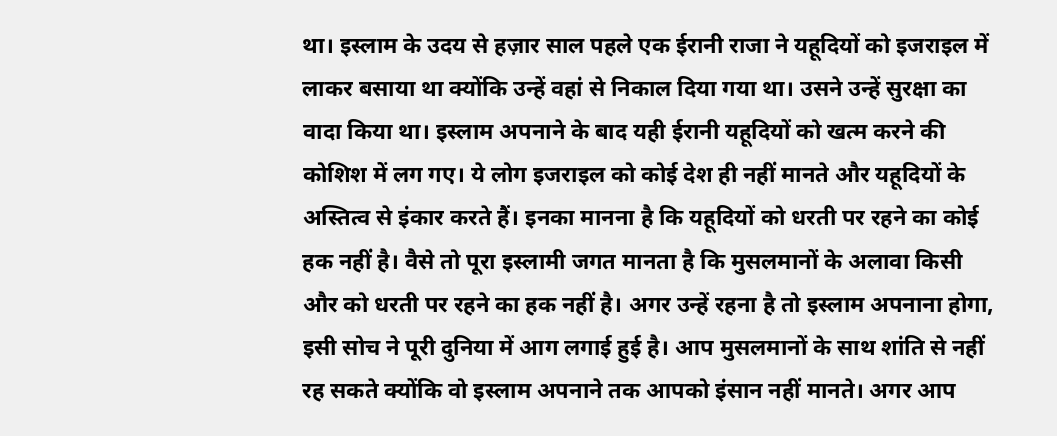था। इस्लाम के उदय से हज़ार साल पहले एक ईरानी राजा ने यहूदियों को इजराइल में लाकर बसाया था क्योंकि उन्हें वहां से निकाल दिया गया था। उसने उन्हें सुरक्षा का वादा किया था। इस्लाम अपनाने के बाद यही ईरानी यहूदियों को खत्म करने की कोशिश में लग गए। ये लोग इजराइल को कोई देश ही नहीं मानते और यहूदियों के अस्तित्व से इंकार करते हैं। इनका मानना है कि यहूदियों को धरती पर रहने का कोई हक नहीं है। वैसे तो पूरा इस्लामी जगत मानता है कि मुसलमानों के अलावा किसी और को धरती पर रहने का हक नहीं है। अगर उन्हें रहना है तो इस्लाम अपनाना होगा, इसी सोच ने पूरी दुनिया में आग लगाई हुई है। आप मुसलमानों के साथ शांति से नहीं रह सकते क्योंकि वो इस्लाम अपनाने तक आपको इंसान नहीं मानते। अगर आप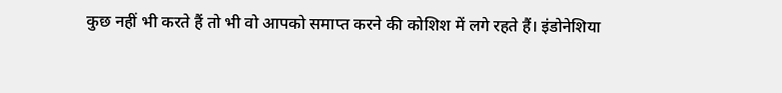कुछ नहीं भी करते हैं तो भी वो आपको समाप्त करने की कोशिश में लगे रहते हैं। इंडोनेशिया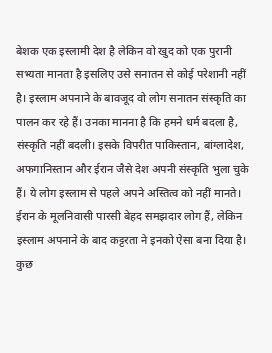बेशक एक इस्लामी देश है लेकिन वो खुद को एक पुरानी सभ्यता मानता है इसलिए उसे सनातन से कोई परेशानी नहीं है। इस्लाम अपनाने के बावजूद वो लोग सनातन संस्कृति का पालन कर रहे हैं। उनका मानना है कि हमने धर्म बदला है, संस्कृति नहीं बदली। इसके विपरीत पाकिस्तान, बांग्लादेश, अफगानिस्तान और ईरान जैसे देश अपनी संस्कृति भुला चुके हैं। ये लोग इस्लाम से पहले अपने अस्तित्व को नहीं मानते। ईरान के मूलनिवासी पारसी बेहद समझदार लोग हैं, लेकिन इस्लाम अपनाने के बाद कट्टरता ने इनको ऐसा बना दिया है। कुछ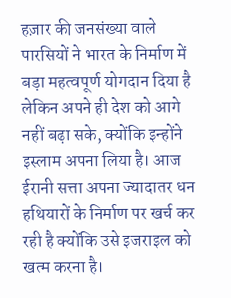हज़ार की जनसंख्या वाले पारसियों ने भारत के निर्माण में बड़ा महत्वपूर्ण योगदान दिया है लेकिन अपने ही देश को आगे नहीं बढ़ा सके, क्योंकि इन्होंने इस्लाम अपना लिया है। आज ईरानी सत्ता अपना ज्यादातर धन हथियारों के निर्माण पर खर्च कर रही है क्योंकि उसे इजराइल को खत्म करना है।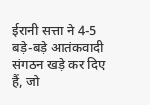ईरानी सत्ता ने 4-5 बड़े-बड़े आतंकवादी संगठन खड़े कर दिए हैं, जो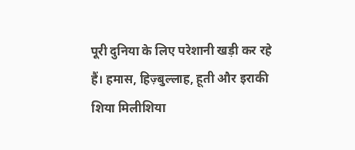पूरी दुनिया के लिए परेशानी खड़ी कर रहे हैं। हमास, हिज़्बुल्लाह, हूती और इराकी शिया मिलीशिया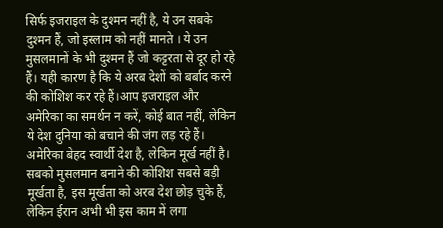सिर्फ इजराइल के दुश्मन नहीं है, ये उन सबके दुश्मन हैं, जो इस्लाम को नहीं मानते । ये उन मुसलमानों के भी दुश्मन हैं जो कट्टरता से दूर हो रहे हैं। यही कारण है कि ये अरब देशों को बर्बाद करने की कोशिश कर रहे हैं।आप इजराइल और अमेरिका का समर्थन न करें, कोई बात नहीं, लेकिन ये देश दुनिया को बचाने की जंग लड़ रहे हैं। अमेरिका बेहद स्वार्थी देश है, लेकिन मूर्ख नहीं है। सबको मुसलमान बनाने की कोशिश सबसे बड़ी मूर्खता है, इस मूर्खता को अरब देश छोड़ चुके हैं, लेकिन ईरान अभी भी इस काम में लगा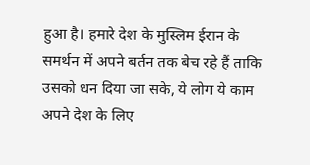हुआ है। हमारे देश के मुस्लिम ईरान के समर्थन में अपने बर्तन तक बेच रहे हैं ताकि उसको धन दिया जा सके, ये लोग ये काम अपने देश के लिए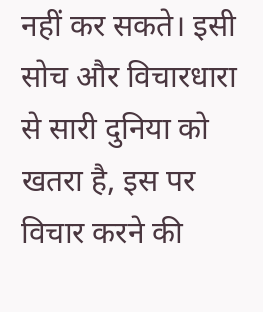नहीं कर सकते। इसी सोच और विचारधारा से सारी दुनिया को खतरा है, इस पर विचार करने की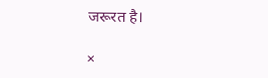जरूरत है।

×